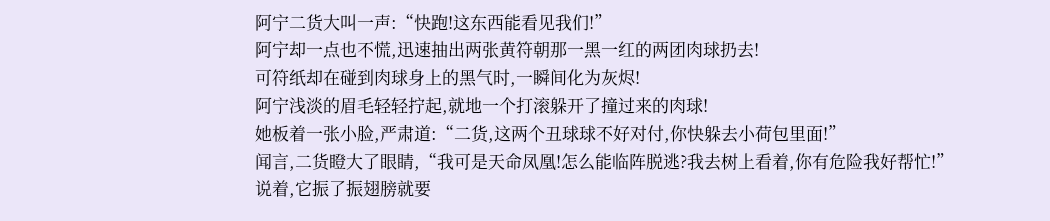阿宁二货大叫一声:“快跑!这东西能看见我们!”
阿宁却一点也不慌,迅速抽出两张黄符朝那一黑一红的两团肉球扔去!
可符纸却在碰到肉球身上的黑气时,一瞬间化为灰烬!
阿宁浅淡的眉毛轻轻拧起,就地一个打滚躲开了撞过来的肉球!
她板着一张小脸,严肃道:“二货,这两个丑球球不好对付,你快躲去小荷包里面!”
闻言,二货瞪大了眼睛,“我可是天命凤凰!怎么能临阵脱逃?我去树上看着,你有危险我好帮忙!”
说着,它振了振翅膀就要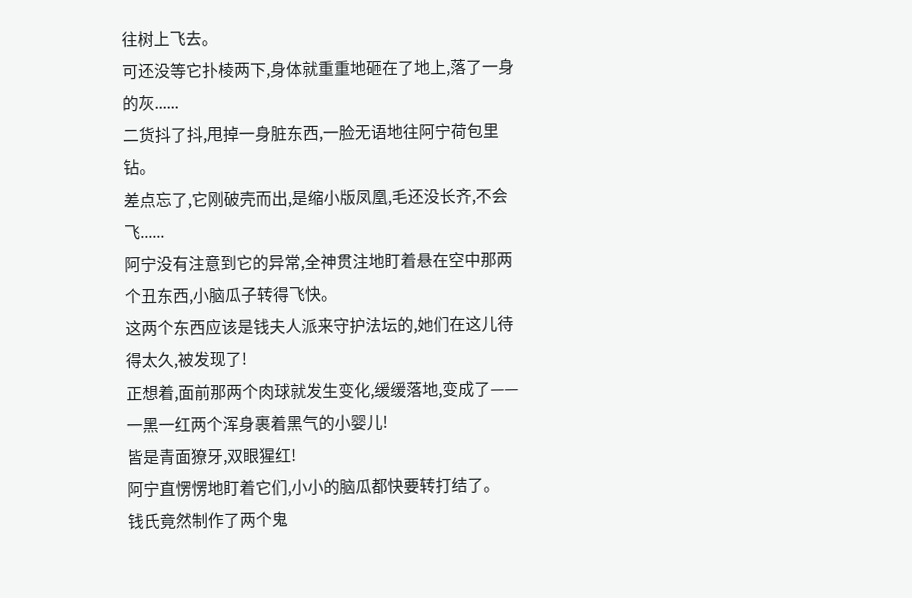往树上飞去。
可还没等它扑棱两下,身体就重重地砸在了地上,落了一身的灰......
二货抖了抖,甩掉一身脏东西,一脸无语地往阿宁荷包里钻。
差点忘了,它刚破壳而出,是缩小版凤凰,毛还没长齐,不会飞......
阿宁没有注意到它的异常,全神贯注地盯着悬在空中那两个丑东西,小脑瓜子转得飞快。
这两个东西应该是钱夫人派来守护法坛的,她们在这儿待得太久,被发现了!
正想着,面前那两个肉球就发生变化,缓缓落地,变成了——
一黑一红两个浑身裹着黑气的小婴儿!
皆是青面獠牙,双眼猩红!
阿宁直愣愣地盯着它们,小小的脑瓜都快要转打结了。
钱氏竟然制作了两个鬼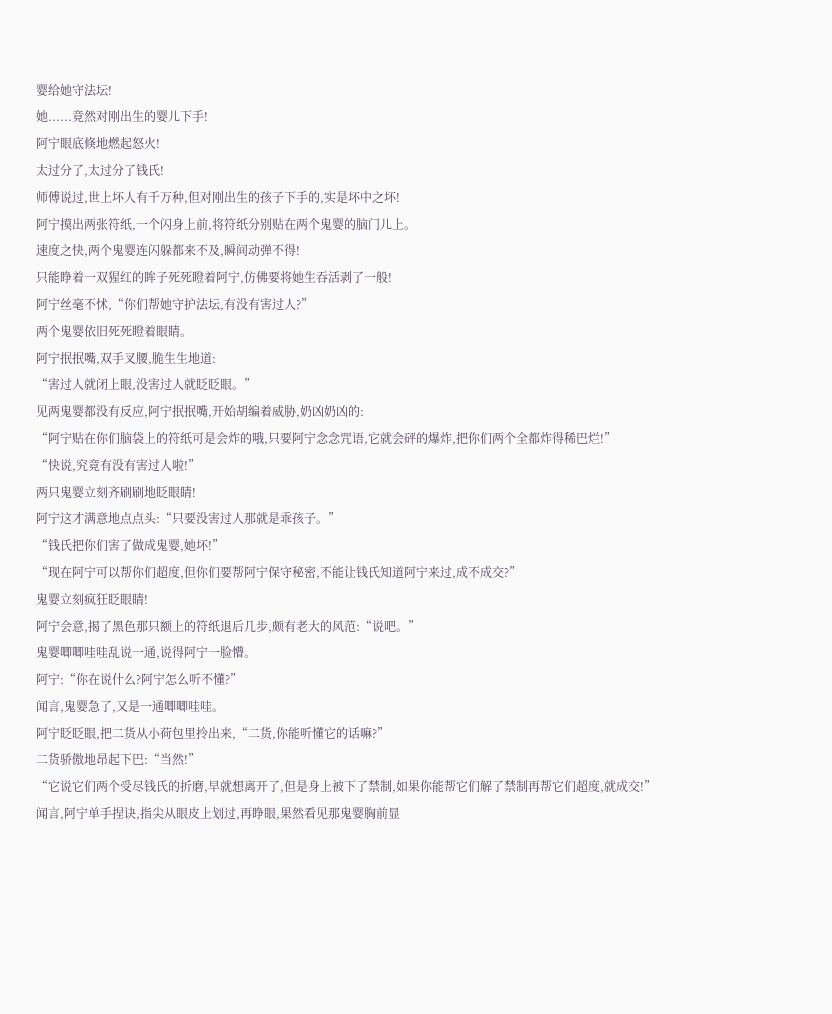婴给她守法坛!
她......竟然对刚出生的婴儿下手!
阿宁眼底倏地燃起怒火!
太过分了,太过分了钱氏!
师傅说过,世上坏人有千万种,但对刚出生的孩子下手的,实是坏中之坏!
阿宁摸出两张符纸,一个闪身上前,将符纸分别贴在两个鬼婴的脑门儿上。
速度之快,两个鬼婴连闪躲都来不及,瞬间动弹不得!
只能睁着一双猩红的眸子死死瞪着阿宁,仿佛要将她生吞活剥了一般!
阿宁丝毫不怵,“你们帮她守护法坛,有没有害过人?”
两个鬼婴依旧死死瞪着眼睛。
阿宁抿抿嘴,双手叉腰,脆生生地道:
“害过人就闭上眼,没害过人就眨眨眼。”
见两鬼婴都没有反应,阿宁抿抿嘴,开始胡编着威胁,奶凶奶凶的:
“阿宁贴在你们脑袋上的符纸可是会炸的哦,只要阿宁念念咒语,它就会砰的爆炸,把你们两个全都炸得稀巴烂!”
“快说,究竟有没有害过人啦!”
两只鬼婴立刻齐刷刷地眨眼睛!
阿宁这才满意地点点头:“只要没害过人那就是乖孩子。”
“钱氏把你们害了做成鬼婴,她坏!”
“现在阿宁可以帮你们超度,但你们要帮阿宁保守秘密,不能让钱氏知道阿宁来过,成不成交?”
鬼婴立刻疯狂眨眼睛!
阿宁会意,揭了黑色那只额上的符纸退后几步,颇有老大的风范:“说吧。”
鬼婴唧唧哇哇乱说一通,说得阿宁一脸懵。
阿宁:“你在说什么?阿宁怎么听不懂?”
闻言,鬼婴急了,又是一通唧唧哇哇。
阿宁眨眨眼,把二货从小荷包里拎出来,“二货,你能听懂它的话嘛?”
二货骄傲地昂起下巴:“当然!”
“它说它们两个受尽钱氏的折磨,早就想离开了,但是身上被下了禁制,如果你能帮它们解了禁制再帮它们超度,就成交!”
闻言,阿宁单手捏诀,指尖从眼皮上划过,再睁眼,果然看见那鬼婴胸前显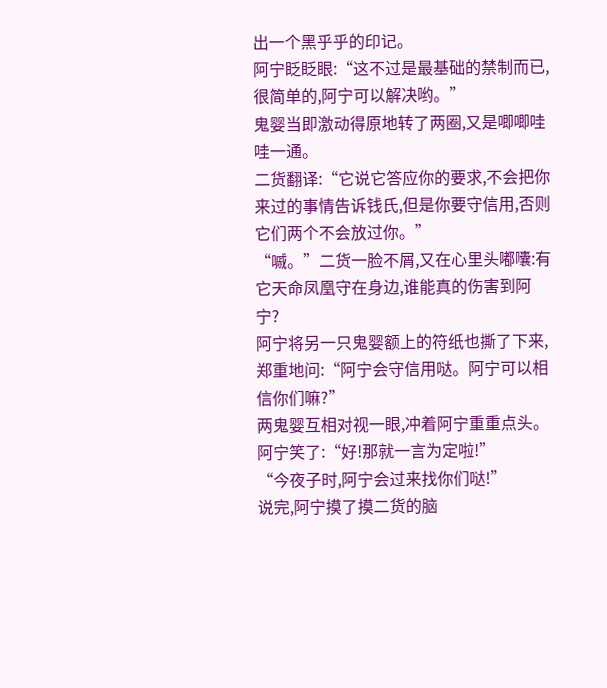出一个黑乎乎的印记。
阿宁眨眨眼:“这不过是最基础的禁制而已,很简单的,阿宁可以解决哟。”
鬼婴当即激动得原地转了两圈,又是唧唧哇哇一通。
二货翻译:“它说它答应你的要求,不会把你来过的事情告诉钱氏,但是你要守信用,否则它们两个不会放过你。”
“嘁。”二货一脸不屑,又在心里头嘟囔:有它天命凤凰守在身边,谁能真的伤害到阿宁?
阿宁将另一只鬼婴额上的符纸也撕了下来,郑重地问:“阿宁会守信用哒。阿宁可以相信你们嘛?”
两鬼婴互相对视一眼,冲着阿宁重重点头。
阿宁笑了:“好!那就一言为定啦!”
“今夜子时,阿宁会过来找你们哒!”
说完,阿宁摸了摸二货的脑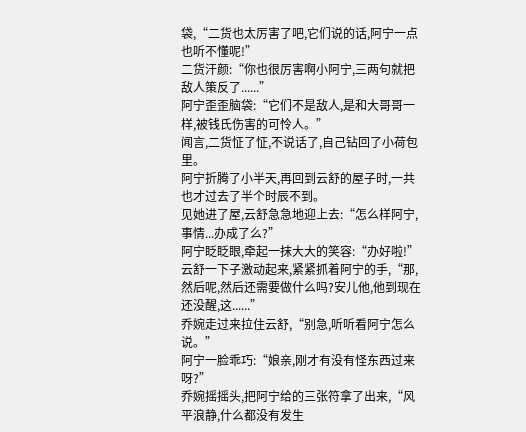袋,“二货也太厉害了吧,它们说的话,阿宁一点也听不懂呢!”
二货汗颜:“你也很厉害啊小阿宁,三两句就把敌人策反了......”
阿宁歪歪脑袋:“它们不是敌人,是和大哥哥一样,被钱氏伤害的可怜人。”
闻言,二货怔了怔,不说话了,自己钻回了小荷包里。
阿宁折腾了小半天,再回到云舒的屋子时,一共也才过去了半个时辰不到。
见她进了屋,云舒急急地迎上去:“怎么样阿宁,事情...办成了么?”
阿宁眨眨眼,牵起一抹大大的笑容:“办好啦!”
云舒一下子激动起来,紧紧抓着阿宁的手,“那,然后呢,然后还需要做什么吗?安儿他,他到现在还没醒,这......”
乔婉走过来拉住云舒,“别急,听听看阿宁怎么说。”
阿宁一脸乖巧:“娘亲,刚才有没有怪东西过来呀?”
乔婉摇摇头,把阿宁给的三张符拿了出来,“风平浪静,什么都没有发生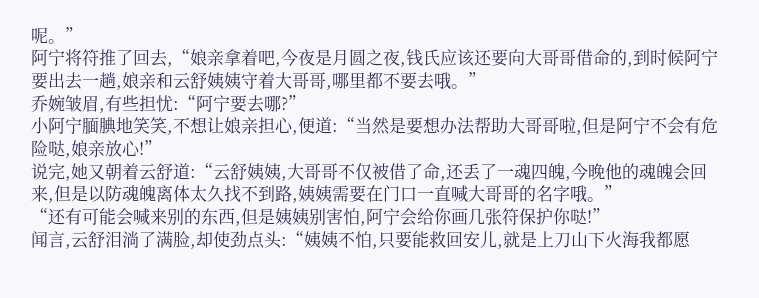呢。”
阿宁将符推了回去,“娘亲拿着吧,今夜是月圆之夜,钱氏应该还要向大哥哥借命的,到时候阿宁要出去一趟,娘亲和云舒姨姨守着大哥哥,哪里都不要去哦。”
乔婉皱眉,有些担忧:“阿宁要去哪?”
小阿宁腼腆地笑笑,不想让娘亲担心,便道:“当然是要想办法帮助大哥哥啦,但是阿宁不会有危险哒,娘亲放心!”
说完,她又朝着云舒道:“云舒姨姨,大哥哥不仅被借了命,还丢了一魂四魄,今晚他的魂魄会回来,但是以防魂魄离体太久找不到路,姨姨需要在门口一直喊大哥哥的名字哦。”
“还有可能会喊来别的东西,但是姨姨别害怕,阿宁会给你画几张符保护你哒!”
闻言,云舒泪淌了满脸,却使劲点头:“姨姨不怕,只要能救回安儿,就是上刀山下火海我都愿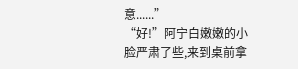意......”
“好!”阿宁白嫩嫩的小脸严肃了些,来到桌前拿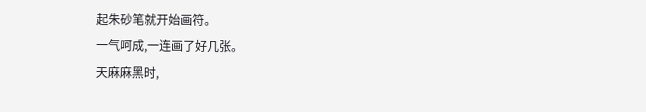起朱砂笔就开始画符。
一气呵成,一连画了好几张。
天麻麻黑时,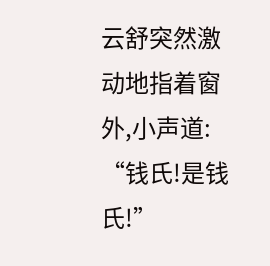云舒突然激动地指着窗外,小声道:
“钱氏!是钱氏!”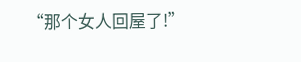“那个女人回屋了!”